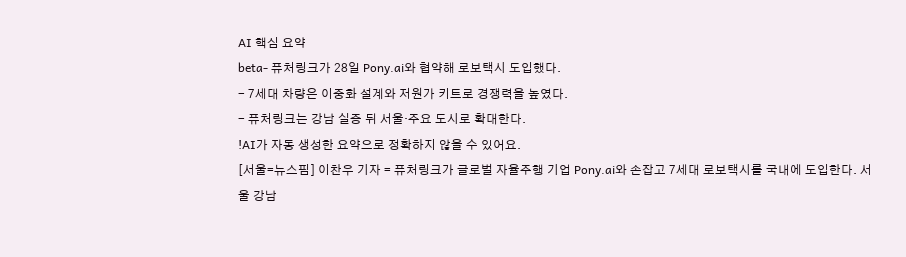AI 핵심 요약
beta- 퓨처링크가 28일 Pony.ai와 협약해 로보택시 도입했다.
- 7세대 차량은 이중화 설계와 저원가 키트로 경쟁력을 높였다.
- 퓨처링크는 강남 실증 뒤 서울·주요 도시로 확대한다.
!AI가 자동 생성한 요약으로 정확하지 않을 수 있어요.
[서울=뉴스핌] 이찬우 기자 = 퓨처링크가 글로벌 자율주행 기업 Pony.ai와 손잡고 7세대 로보택시를 국내에 도입한다. 서울 강남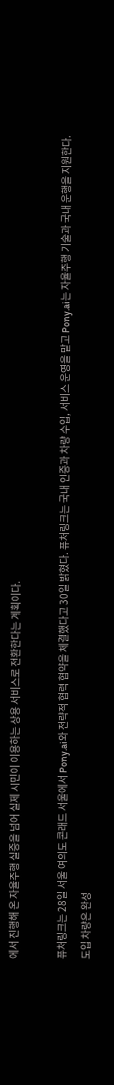에서 진행해 온 자율주행 실증을 넘어 실제 시민이 이용하는 상용 서비스로 전환한다는 계획이다.

퓨처링크는 28일 서울 여의도 콘래드 서울에서 Pony.ai와 전략적 협력 협약을 체결했다고 30일 밝혔다. 퓨처링크는 국내 인증과 차량 수입, 서비스 운영을 맡고 Pony.ai는 자율주행 기술과 국내 운행을 지원한다.
도입 차량은 완성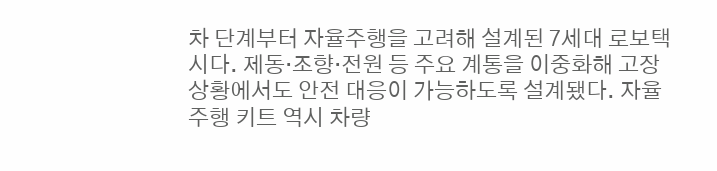차 단계부터 자율주행을 고려해 설계된 7세대 로보택시다. 제동·조향·전원 등 주요 계통을 이중화해 고장 상황에서도 안전 대응이 가능하도록 설계됐다. 자율주행 키트 역시 차량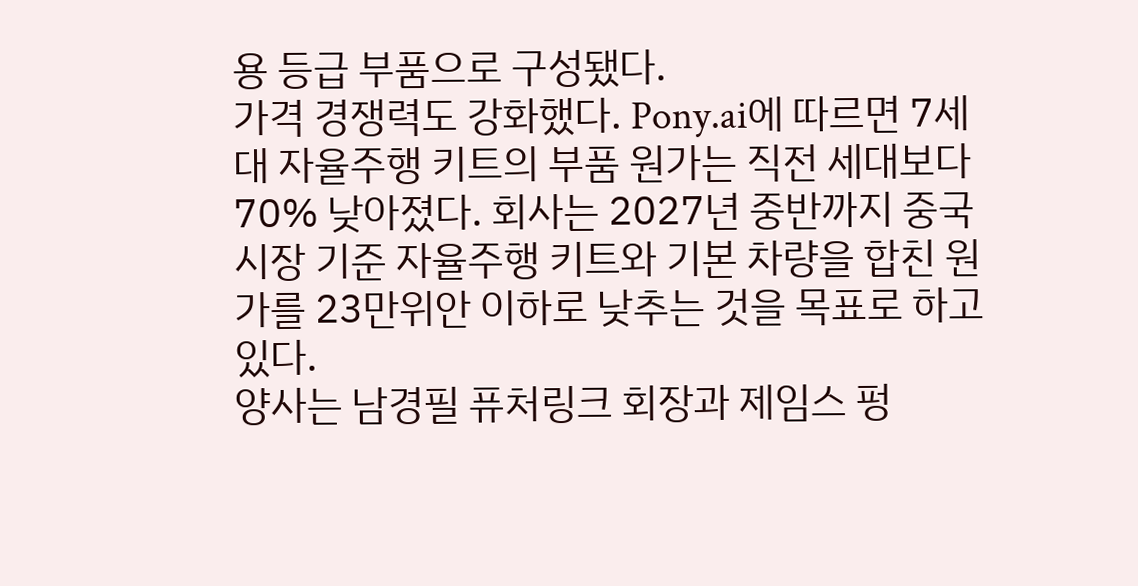용 등급 부품으로 구성됐다.
가격 경쟁력도 강화했다. Pony.ai에 따르면 7세대 자율주행 키트의 부품 원가는 직전 세대보다 70% 낮아졌다. 회사는 2027년 중반까지 중국 시장 기준 자율주행 키트와 기본 차량을 합친 원가를 23만위안 이하로 낮추는 것을 목표로 하고 있다.
양사는 남경필 퓨처링크 회장과 제임스 펑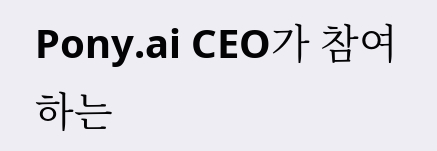Pony.ai CEO가 참여하는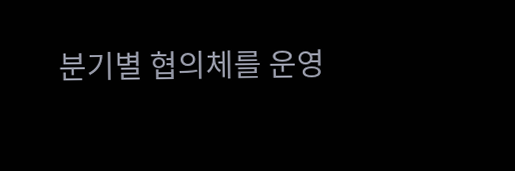분기별 협의체를 운영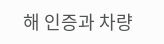해 인증과 차량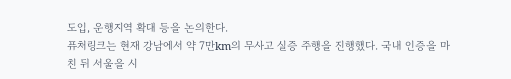도입, 운행지역 확대 등을 논의한다.
퓨처링크는 현재 강남에서 약 7만km의 무사고 실증 주행을 진행했다. 국내 인증을 마친 뒤 서울을 시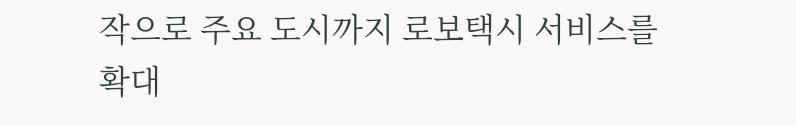작으로 주요 도시까지 로보택시 서비스를 확대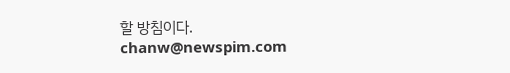할 방침이다.
chanw@newspim.com